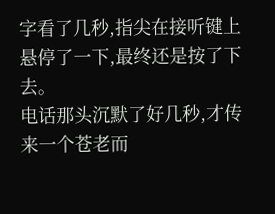字看了几秒,指尖在接听键上悬停了一下,最终还是按了下去。
电话那头沉默了好几秒,才传来一个苍老而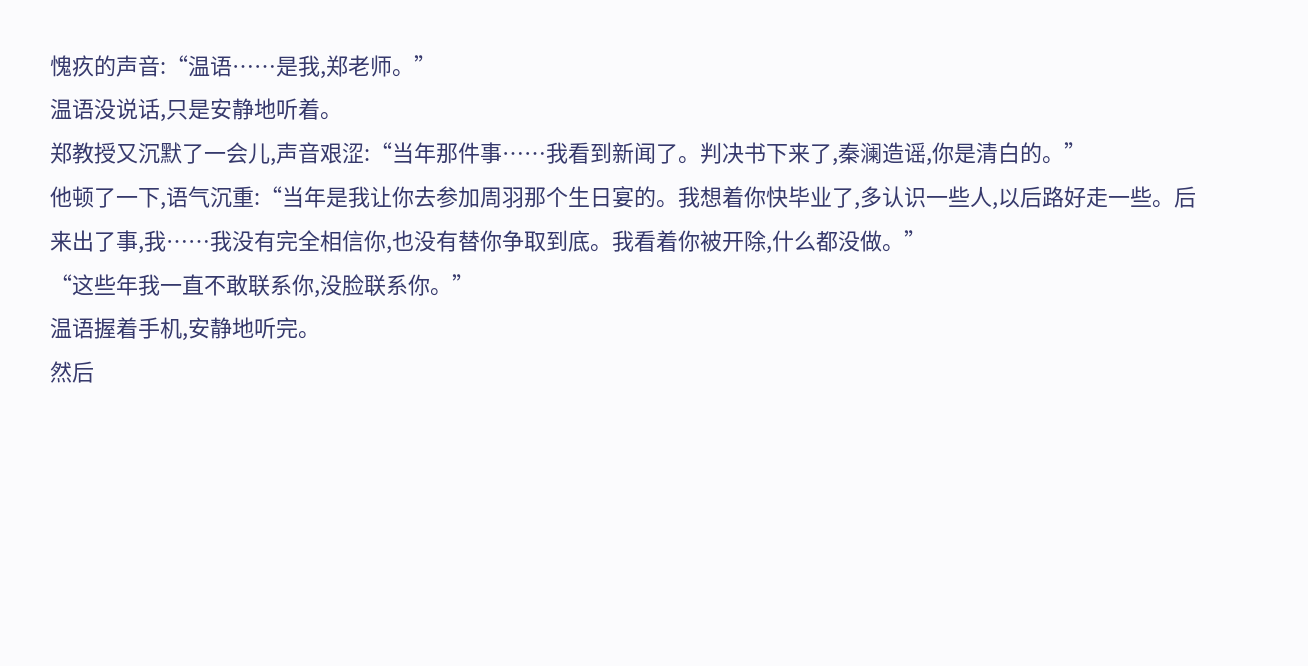愧疚的声音:“温语……是我,郑老师。”
温语没说话,只是安静地听着。
郑教授又沉默了一会儿,声音艰涩:“当年那件事……我看到新闻了。判决书下来了,秦澜造谣,你是清白的。”
他顿了一下,语气沉重:“当年是我让你去参加周羽那个生日宴的。我想着你快毕业了,多认识一些人,以后路好走一些。后来出了事,我……我没有完全相信你,也没有替你争取到底。我看着你被开除,什么都没做。”
“这些年我一直不敢联系你,没脸联系你。”
温语握着手机,安静地听完。
然后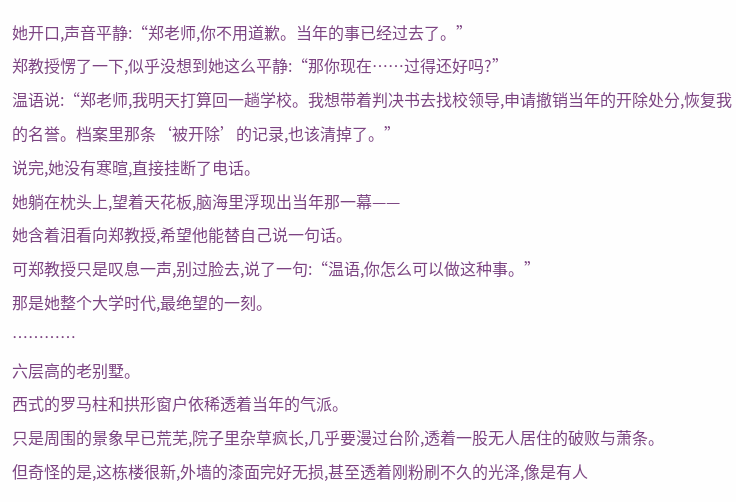她开口,声音平静:“郑老师,你不用道歉。当年的事已经过去了。”
郑教授愣了一下,似乎没想到她这么平静:“那你现在……过得还好吗?”
温语说:“郑老师,我明天打算回一趟学校。我想带着判决书去找校领导,申请撤销当年的开除处分,恢复我的名誉。档案里那条‘被开除’的记录,也该清掉了。”
说完,她没有寒暄,直接挂断了电话。
她躺在枕头上,望着天花板,脑海里浮现出当年那一幕——
她含着泪看向郑教授,希望他能替自己说一句话。
可郑教授只是叹息一声,别过脸去,说了一句:“温语,你怎么可以做这种事。”
那是她整个大学时代,最绝望的一刻。
…………
六层高的老别墅。
西式的罗马柱和拱形窗户依稀透着当年的气派。
只是周围的景象早已荒芜,院子里杂草疯长,几乎要漫过台阶,透着一股无人居住的破败与萧条。
但奇怪的是,这栋楼很新,外墙的漆面完好无损,甚至透着刚粉刷不久的光泽,像是有人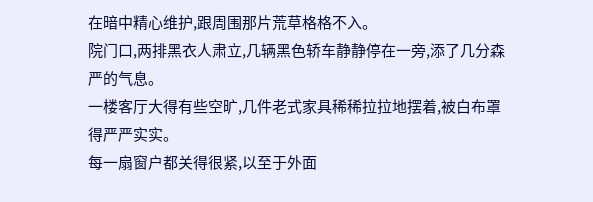在暗中精心维护,跟周围那片荒草格格不入。
院门口,两排黑衣人肃立,几辆黑色轿车静静停在一旁,添了几分森严的气息。
一楼客厅大得有些空旷,几件老式家具稀稀拉拉地摆着,被白布罩得严严实实。
每一扇窗户都关得很紧,以至于外面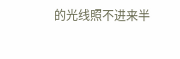的光线照不进来半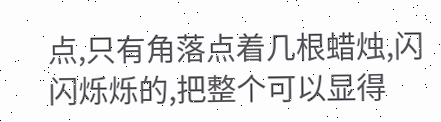点,只有角落点着几根蜡烛,闪闪烁烁的,把整个可以显得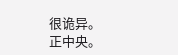很诡异。
正中央。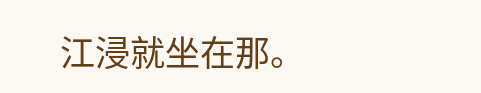江浸就坐在那。